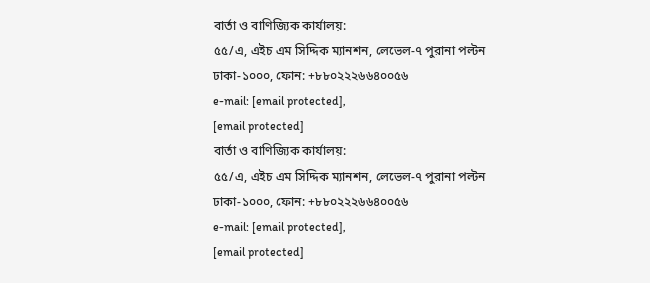বার্তা ও বাণিজ্যিক কার্যালয়:
৫৫/এ, এইচ এম সিদ্দিক ম্যানশন, লেভেল-৭ পুরানা পল্টন
ঢাকা-১০০০, ফোন: +৮৮০২২২৬৬৪০০৫৬
e-mail: [email protected],
[email protected]
বার্তা ও বাণিজ্যিক কার্যালয়:
৫৫/এ, এইচ এম সিদ্দিক ম্যানশন, লেভেল-৭ পুরানা পল্টন
ঢাকা-১০০০, ফোন: +৮৮০২২২৬৬৪০০৫৬
e-mail: [email protected],
[email protected]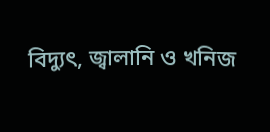বিদ্যুৎ, জ্বালানি ও খনিজ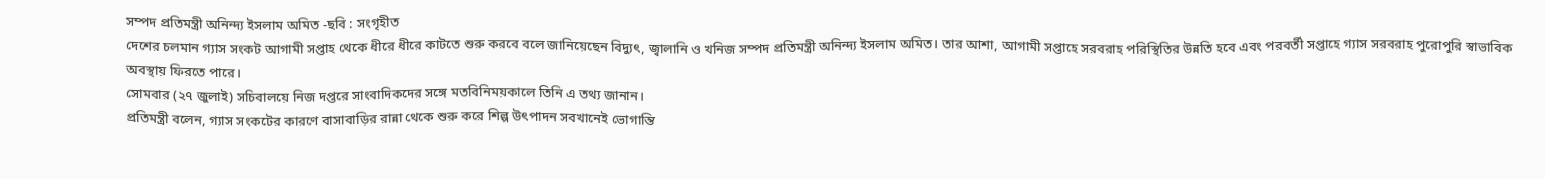সম্পদ প্রতিমন্ত্রী অনিন্দ্য ইসলাম অমিত -ছবি : সংগৃহীত
দেশের চলমান গ্যাস সংকট আগামী সপ্তাহ থেকে ধীরে ধীরে কাটতে শুরু করবে বলে জানিয়েছেন বিদ্যুৎ, জ্বালানি ও খনিজ সম্পদ প্রতিমন্ত্রী অনিন্দ্য ইসলাম অমিত। তার আশা, আগামী সপ্তাহে সরবরাহ পরিস্থিতির উন্নতি হবে এবং পরবর্তী সপ্তাহে গ্যাস সরবরাহ পুরোপুরি স্বাভাবিক অবস্থায় ফিরতে পারে।
সোমবার (২৭ জুলাই) সচিবালয়ে নিজ দপ্তরে সাংবাদিকদের সঙ্গে মতবিনিময়কালে তিনি এ তথ্য জানান।
প্রতিমন্ত্রী বলেন, গ্যাস সংকটের কারণে বাসাবাড়ির রান্না থেকে শুরু করে শিল্প উৎপাদন সবখানেই ভোগান্তি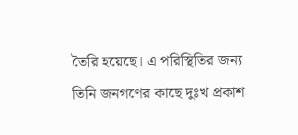তৈরি হয়েছে। এ পরিস্থিতির জন্য তিনি জনগণের কাছে দুঃখ প্রকাশ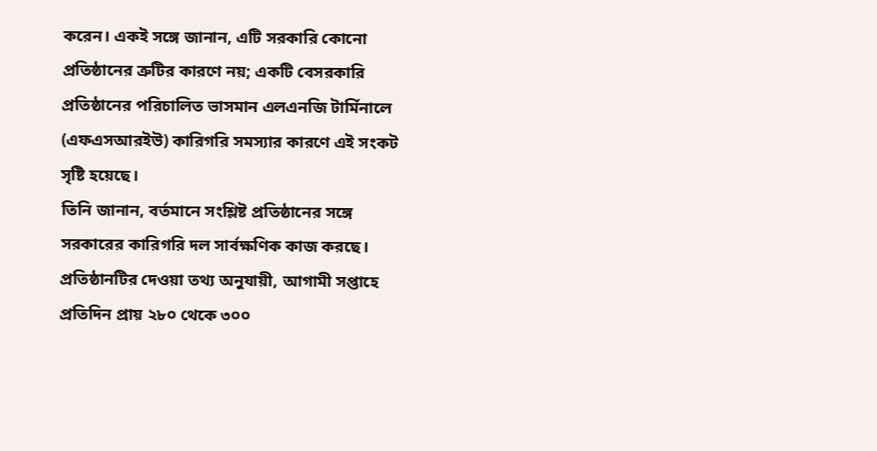করেন। একই সঙ্গে জানান, এটি সরকারি কোনো প্রতিষ্ঠানের ত্রুটির কারণে নয়; একটি বেসরকারি প্রতিষ্ঠানের পরিচালিত ভাসমান এলএনজি টার্মিনালে (এফএসআরইউ) কারিগরি সমস্যার কারণে এই সংকট সৃষ্টি হয়েছে।
তিনি জানান, বর্তমানে সংশ্লিষ্ট প্রতিষ্ঠানের সঙ্গে সরকারের কারিগরি দল সার্বক্ষণিক কাজ করছে। প্রতিষ্ঠানটির দেওয়া তথ্য অনুযায়ী, আগামী সপ্তাহে প্রতিদিন প্রায় ২৮০ থেকে ৩০০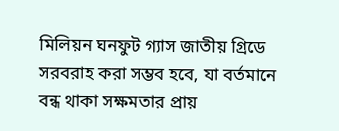মিলিয়ন ঘনফুট গ্যাস জাতীয় গ্রিডে সরবরাহ করা সম্ভব হবে, যা বর্তমানে বন্ধ থাকা সক্ষমতার প্রায়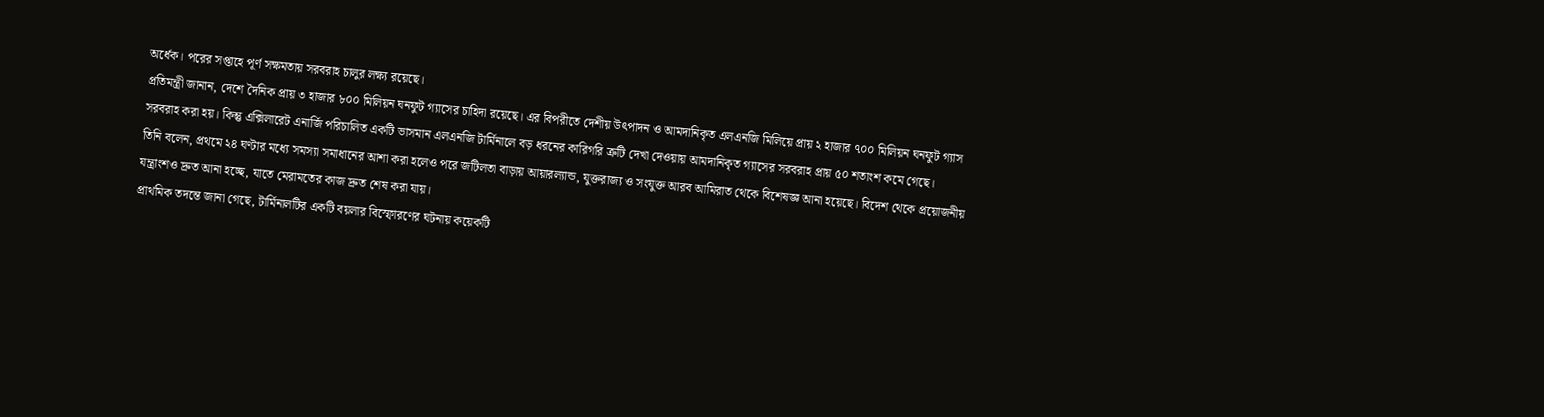অর্ধেক। পরের সপ্তাহে পূর্ণ সক্ষমতায় সরবরাহ চালুর লক্ষ্য রয়েছে।
প্রতিমন্ত্রী জানান, দেশে দৈনিক প্রায় ৩ হাজার ৮০০ মিলিয়ন ঘনফুট গ্যাসের চাহিদা রয়েছে। এর বিপরীতে দেশীয় উৎপাদন ও আমদানিকৃত এলএনজি মিলিয়ে প্রায় ২ হাজার ৭০০ মিলিয়ন ঘনফুট গ্যাস সরবরাহ করা হয়। কিন্তু এক্সিলারেট এনার্জি পরিচালিত একটি ভাসমান এলএনজি টার্মিনালে বড় ধরনের কারিগরি ত্রুটি দেখা দেওয়ায় আমদানিকৃত গ্যাসের সরবরাহ প্রায় ৫০ শতাংশ কমে গেছে।
তিনি বলেন, প্রথমে ২৪ ঘণ্টার মধ্যে সমস্যা সমাধানের আশা করা হলেও পরে জটিলতা বাড়ায় আয়ারল্যান্ড, যুক্তরাজ্য ও সংযুক্ত আরব আমিরাত থেকে বিশেষজ্ঞ আনা হয়েছে। বিদেশ থেকে প্রয়োজনীয় যন্ত্রাংশও দ্রুত আনা হচ্ছে, যাতে মেরামতের কাজ দ্রুত শেষ করা যায়।
প্রাথমিক তদন্তে জানা গেছে, টার্মিনালটির একটি বয়লার বিস্ফোরণের ঘটনায় কয়েকটি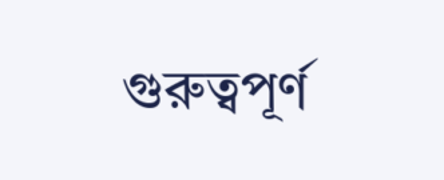গুরুত্বপূর্ণ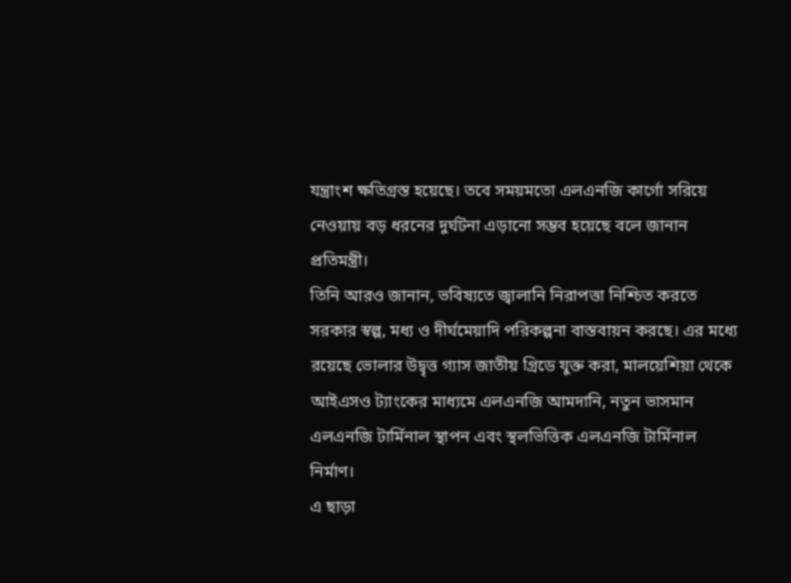যন্ত্রাংশ ক্ষতিগ্রস্ত হয়েছে। তবে সময়মতো এলএনজি কার্গো সরিয়ে নেওয়ায় বড় ধরনের দুর্ঘটনা এড়ানো সম্ভব হয়েছে বলে জানান প্রতিমন্ত্রী।
তিনি আরও জানান, ভবিষ্যতে জ্বালানি নিরাপত্তা নিশ্চিত করতে সরকার স্বল্প, মধ্য ও দীর্ঘমেয়াদি পরিকল্পনা বাস্তবায়ন করছে। এর মধ্যে রয়েছে ভোলার উদ্বৃত্ত গ্যাস জাতীয় গ্রিডে যুক্ত করা, মালয়েশিয়া থেকে আইএসও ট্যাংকের মাধ্যমে এলএনজি আমদানি, নতুন ভাসমান এলএনজি টার্মিনাল স্থাপন এবং স্থলভিত্তিক এলএনজি টার্মিনাল নির্মাণ।
এ ছাড়া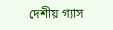দেশীয় গ্যাস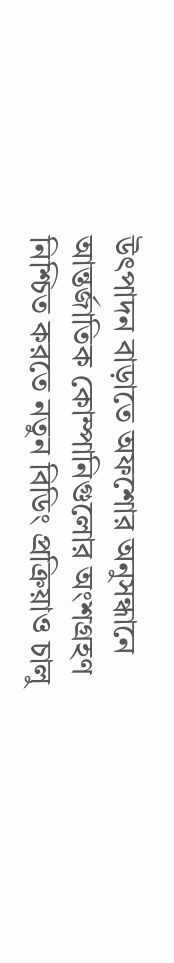উৎপাদন বাড়াতে অফশোর অনুসন্ধানে আন্তর্জাতিক কোম্পানিগুলোর অংশগ্রহণ নিশ্চিত করতে নতুন বিডিং প্রক্রিয়াও চালু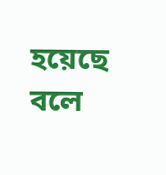হয়েছে বলে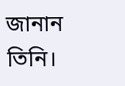জানান তিনি।